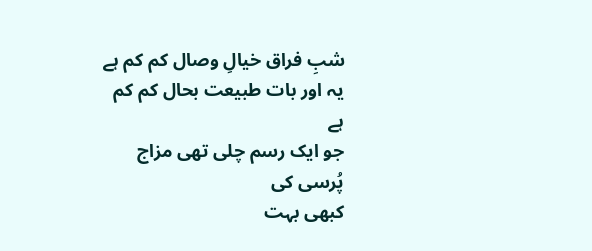شبِ فراق خیالِ وصال کم کم ہے
یہ اور بات طبیعت بحال کم کم ہے
جو ایک رسم چلی تھی مزاج پُرسی کی
کبھی بہت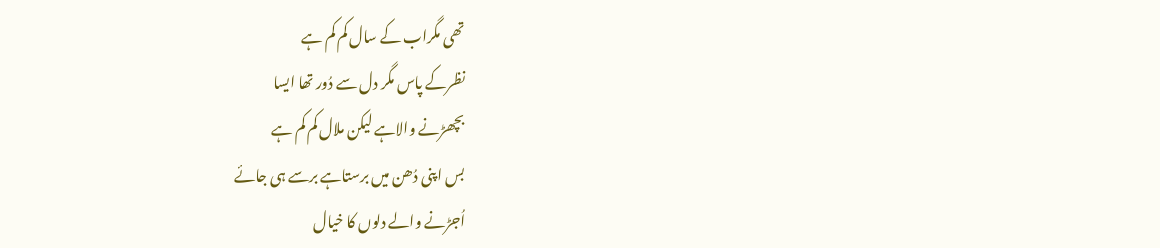تھی مگراب کے سال کم کم ہے
نظرکے پاس مگر دل سے دُور تھا ایسا
بچھڑنے والاہے لیکن ملال کم کم ہے
بس اپنی دُھن میں برستاہے برسے ہی جائے
اُجڑنے والے دلوں کا خیال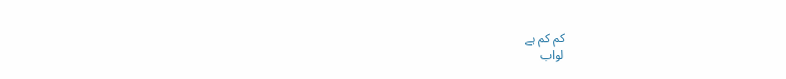کم کم ہے
لواب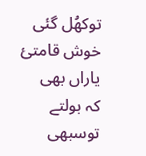توکھُل گئی خوش قامتیٔ یاراں بھی
کہ بولتے توسبھی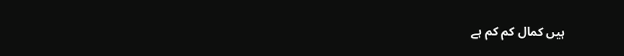ہیں کمال کم کم ہے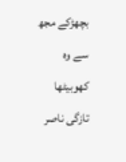بچھڑکے مجھ سے وہ کھوبیٹھا تازگی ناصر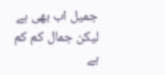جمیل اب بھی ہے لیکن جمال کم کم ہے